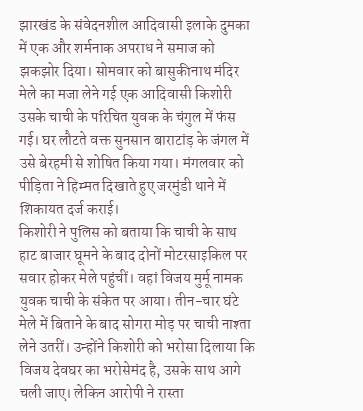झारखंड के संवेदनशील आदिवासी इलाके दुमका में एक और शर्मनाक अपराध ने समाज को झकझोर दिया। सोमवार को बासुकीनाथ मंदिर मेले का मजा लेने गई एक आदिवासी किशोरी उसके चाची के परिचित युवक के चंगुल में फंस गई। घर लौटते वक्त सुनसान बाराटांड़ के जंगल में उसे बेरहमी से शोषित किया गया। मंगलवार को पीड़िता ने हिम्मत दिखाते हुए जरमुंडी थाने में शिकायत दर्ज कराई।
किशोरी ने पुलिस को बताया कि चाची के साथ हाट बाजार घूमने के बाद दोनों मोटरसाइकिल पर सवार होकर मेले पहुंचीं। वहां विजय मुर्मू नामक युवक चाची के संकेत पर आया। तीन-चार घंटे मेले में बिताने के बाद सोगरा मोड़ पर चाची नाश्ता लेने उतरीं। उन्होंने किशोरी को भरोसा दिलाया कि विजय देवघर का भरोसेमंद है, उसके साथ आगे चली जाए। लेकिन आरोपी ने रास्ता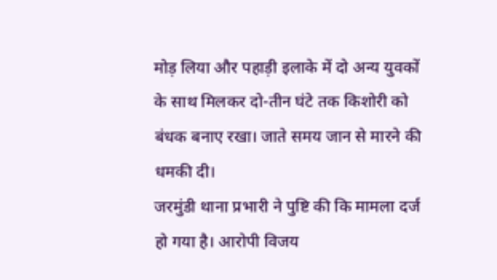मोड़ लिया और पहाड़ी इलाके में दो अन्य युवकों के साथ मिलकर दो-तीन घंटे तक किशोरी को बंधक बनाए रखा। जाते समय जान से मारने की धमकी दी।
जरमुंडी थाना प्रभारी ने पुष्टि की कि मामला दर्ज हो गया है। आरोपी विजय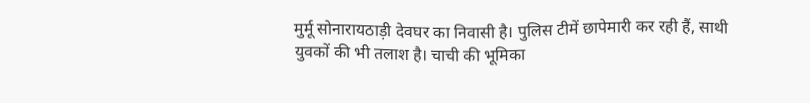मुर्मू सोनारायठाड़ी देवघर का निवासी है। पुलिस टीमें छापेमारी कर रही हैं, साथी युवकों की भी तलाश है। चाची की भूमिका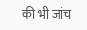की भी जांच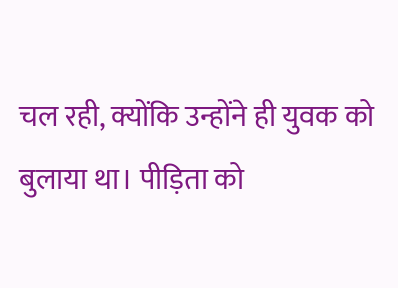चल रही, क्योंकि उन्होंने ही युवक को बुलाया था। पीड़िता को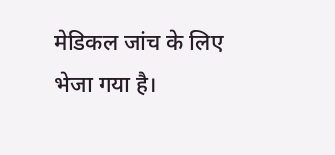मेडिकल जांच के लिए भेजा गया है।